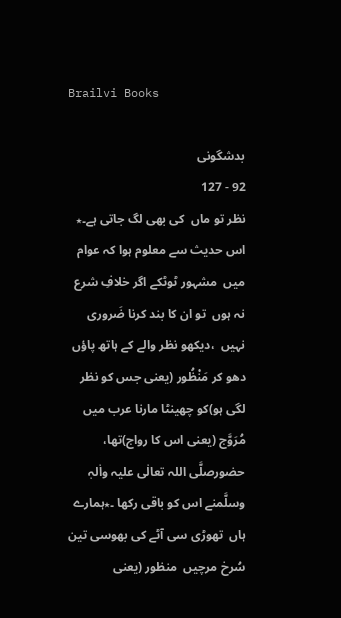Brailvi Books

بدشگونی
92 - 127
نظر تو ماں  کی بھی لگ جاتی ہے۔٭ اس حدیث سے معلوم ہوا کہ عوام میں  مشہور ٹوٹکے اگر خلافِ شرع نہ ہوں  تو ان کا بند کرنا ضَروری نہیں  ،دیکھو نظر والے کے ہاتھ پاؤں  دھو کر مَنْظُور (یعنی جس کو نظر لگی ہو)کو چھینٹا مارنا عرب میں  مُرَوَّج (یعنی اس کا رواج)تھا، حضورصلَّی اللہ تعالٰی علیہ واٰلہٖ وسلَّمنے اس کو باقی رکھا ۔٭ہمارے ہاں  تھوڑی سی آٹے کی بھوسی تین سُرخ مرچیں  منظور (یعنی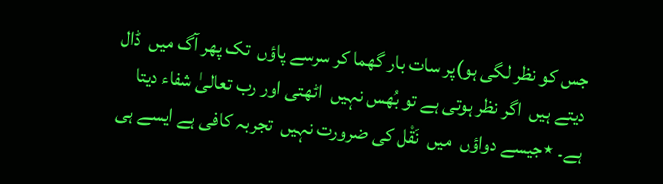جس کو نظر لگی ہو)پر سات بار گھما کر سرسے پاؤں  تک پھر آگ میں  ڈال دیتے ہیں  اگر نظر ہوتی ہے تو بُھس نہیں  اٹھتی اور رب تعالیٰ شفاء دیتا ہے۔ ٭جیسے دواؤں  میں  نَقْل کی ضرورت نہیں  تجربہ کافی ہے ایسے ہی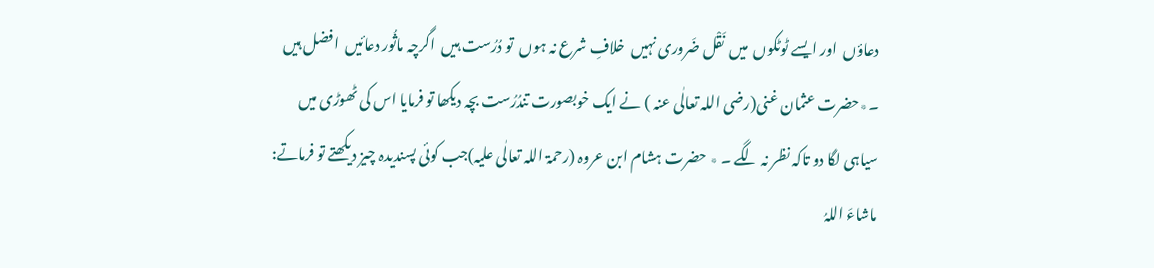دعاؤں  اور ایسے ٹوٹکوں  میں  نَقْل ضَروری نہیں  خلافِ شرع نہ ہوں  تو دُرُست ہیں  اگرچہ ماثُور دعائیں  افضل ہیں  ۔٭حضرت عثمان غنی(رضی اللہ تعالٰی عنہ ) نے ایک خوبصورت تندُرُست بچہ دیکھا تو فرمایا اس کی ٹھوڑی میں  سیاہی لگا دو تاکہ نظر نہ لگے ۔ ٭ حضرت ہشام ابن عروہ (رحمۃ اللہ تعالٰی علیہ)جب کوئی پسندیدہ چیز دیکھتے تو فرماتے: ماشاءَ اللہُ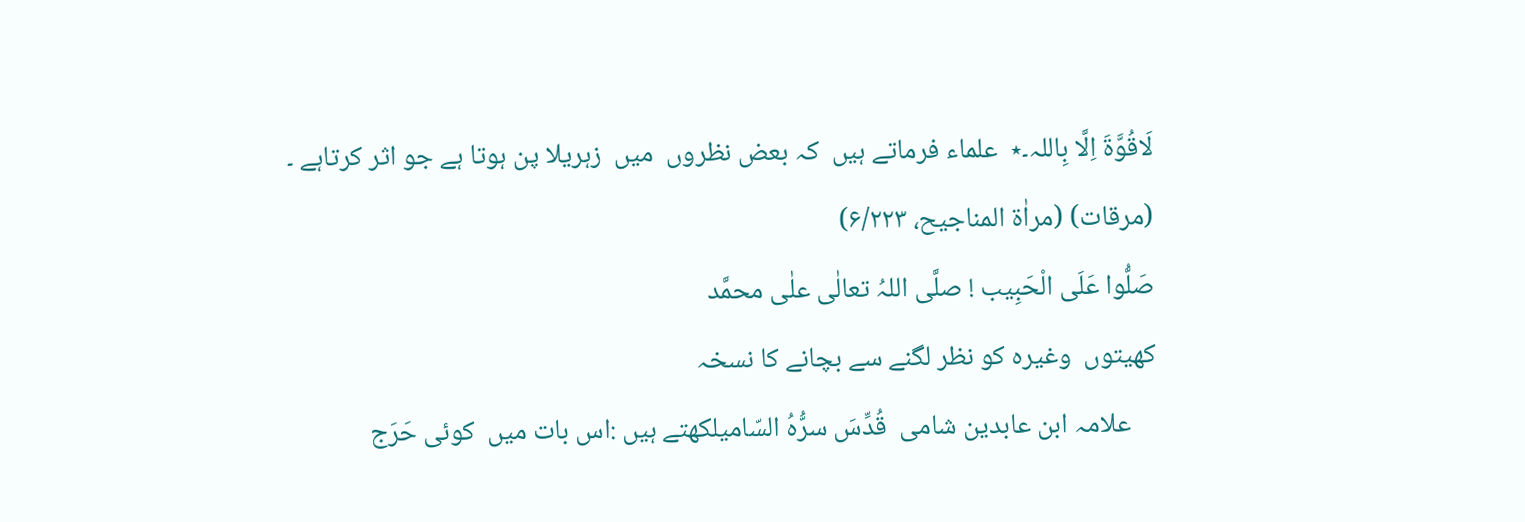لَاقُوَّۃَ اِلَّا بِاللہ۔٭  علماء فرماتے ہیں  کہ بعض نظروں  میں  زہریلا پن ہوتا ہے جو اثر کرتاہے ۔ (مرقات) (مراٰۃ المناجیح، ۶/۲۲۳)
صَلُّوا عَلَی الْحَبِیب ! صلَّی اللہُ تعالٰی علٰی محمَّد
کھیتوں  وغیرہ کو نظر لگنے سے بچانے کا نسخہ
    علامہ ابن عابدین شامی  قُدِّسَ سرُّہُ السّامیلکھتے ہیں :اس بات میں  کوئی حَرَج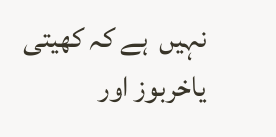نہیں  ہے کہ کھیتی یاخربوز اور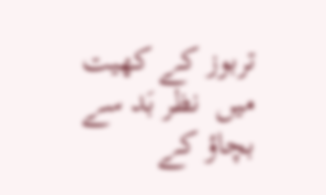تربوز کے کھیت میں  نظر بَد سے بچاؤ کے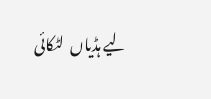لیے ہڈیاں  لٹکائی